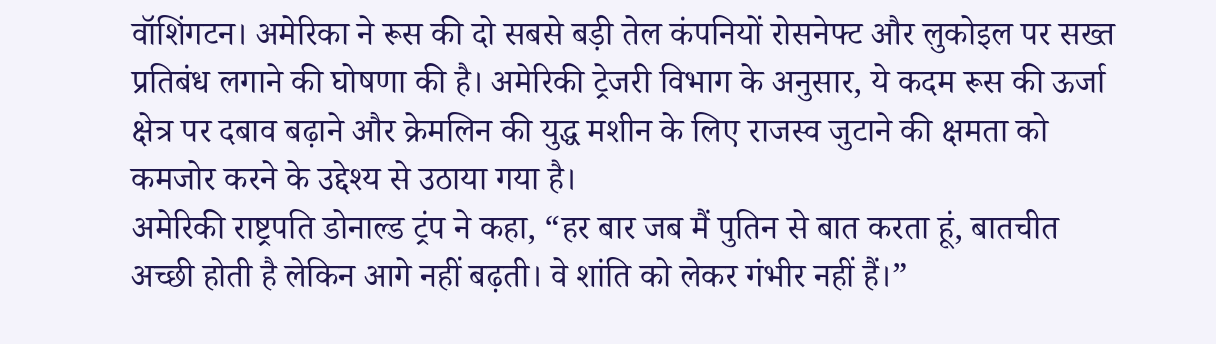वॉशिंगटन। अमेरिका ने रूस की दो सबसे बड़ी तेल कंपनियों रोसनेफ्ट और लुकोइल पर सख्त प्रतिबंध लगाने की घोषणा की है। अमेरिकी ट्रेजरी विभाग के अनुसार, ये कदम रूस की ऊर्जा क्षेत्र पर दबाव बढ़ाने और क्रेमलिन की युद्ध मशीन के लिए राजस्व जुटाने की क्षमता को कमजोर करने के उद्देश्य से उठाया गया है।
अमेरिकी राष्ट्रपति डोनाल्ड ट्रंप ने कहा, “हर बार जब मैं पुतिन से बात करता हूं, बातचीत अच्छी होती है लेकिन आगे नहीं बढ़ती। वे शांति को लेकर गंभीर नहीं हैं।”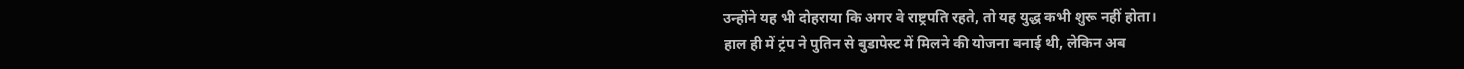उन्होंने यह भी दोहराया कि अगर वे राष्ट्रपति रहते, तो यह युद्ध कभी शुरू नहीं होता।
हाल ही में ट्रंप ने पुतिन से बुडापेस्ट में मिलने की योजना बनाई थी, लेकिन अब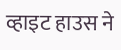व्हाइट हाउस ने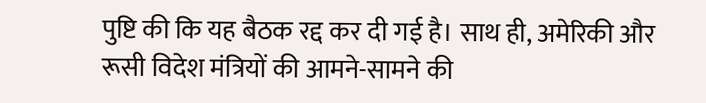पुष्टि की कि यह बैठक रद्द कर दी गई है। साथ ही, अमेरिकी और रूसी विदेश मंत्रियों की आमने-सामने की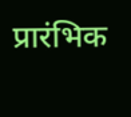प्रारंभिक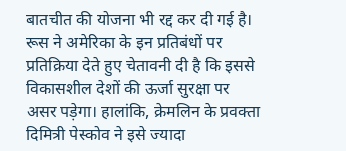बातचीत की योजना भी रद्द कर दी गई है।
रूस ने अमेरिका के इन प्रतिबंधों पर प्रतिक्रिया देते हुए चेतावनी दी है कि इससे विकासशील देशों की ऊर्जा सुरक्षा पर असर पड़ेगा। हालांकि, क्रेमलिन के प्रवक्ता दिमित्री पेस्कोव ने इसे ज्यादा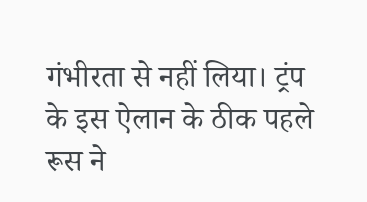गंभीरता से नहीं लिया। ट्रंप के इस ऐलान के ठीक पहले रूस ने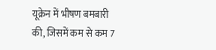यूक्रेन में भीषण बमबारी की, जिसमें कम से कम 7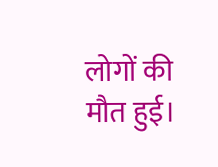लोगों की मौत हुई।